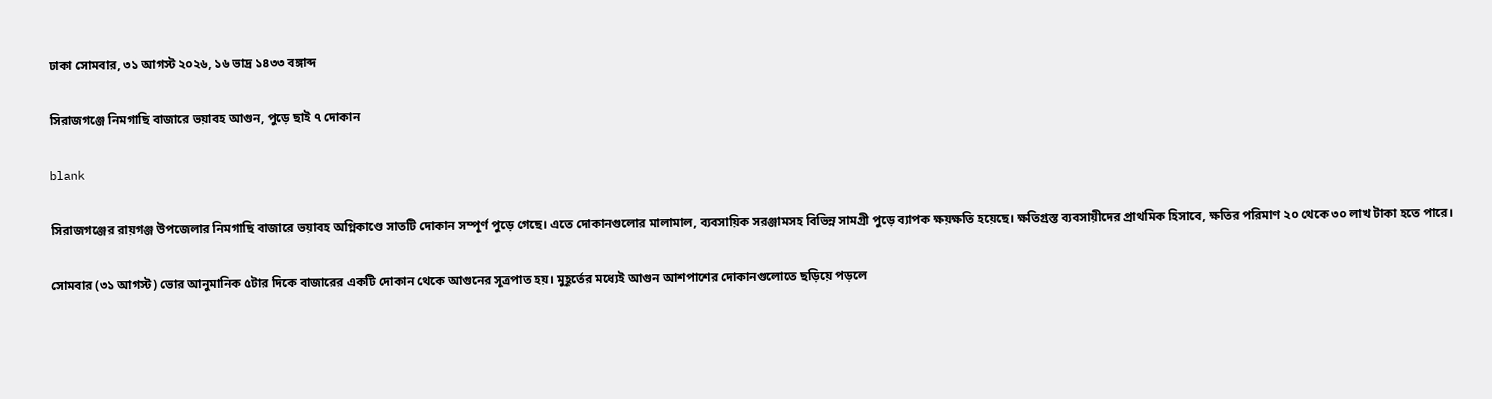ঢাকা সোমবার, ৩১ আগস্ট ২০২৬, ১৬ ভাদ্র ১৪৩৩ বঙ্গাব্দ

সিরাজগঞ্জে নিমগাছি বাজারে ভয়াবহ আগুন, পুড়ে ছাই ৭ দোকান

blank

সিরাজগঞ্জের রায়গঞ্জ উপজেলার নিমগাছি বাজারে ভয়াবহ অগ্নিকাণ্ডে সাতটি দোকান সম্পূর্ণ পুড়ে গেছে। এতে দোকানগুলোর মালামাল, ব্যবসায়িক সরঞ্জামসহ বিভিন্ন সামগ্রী পুড়ে ব্যাপক ক্ষয়ক্ষতি হয়েছে। ক্ষতিগ্রস্ত ব্যবসায়ীদের প্রাথমিক হিসাবে, ক্ষতির পরিমাণ ২০ থেকে ৩০ লাখ টাকা হতে পারে।

সোমবার (৩১ আগস্ট) ভোর আনুমানিক ৫টার দিকে বাজারের একটি দোকান থেকে আগুনের সূত্রপাত হয়। মুহূর্তের মধ্যেই আগুন আশপাশের দোকানগুলোতে ছড়িয়ে পড়লে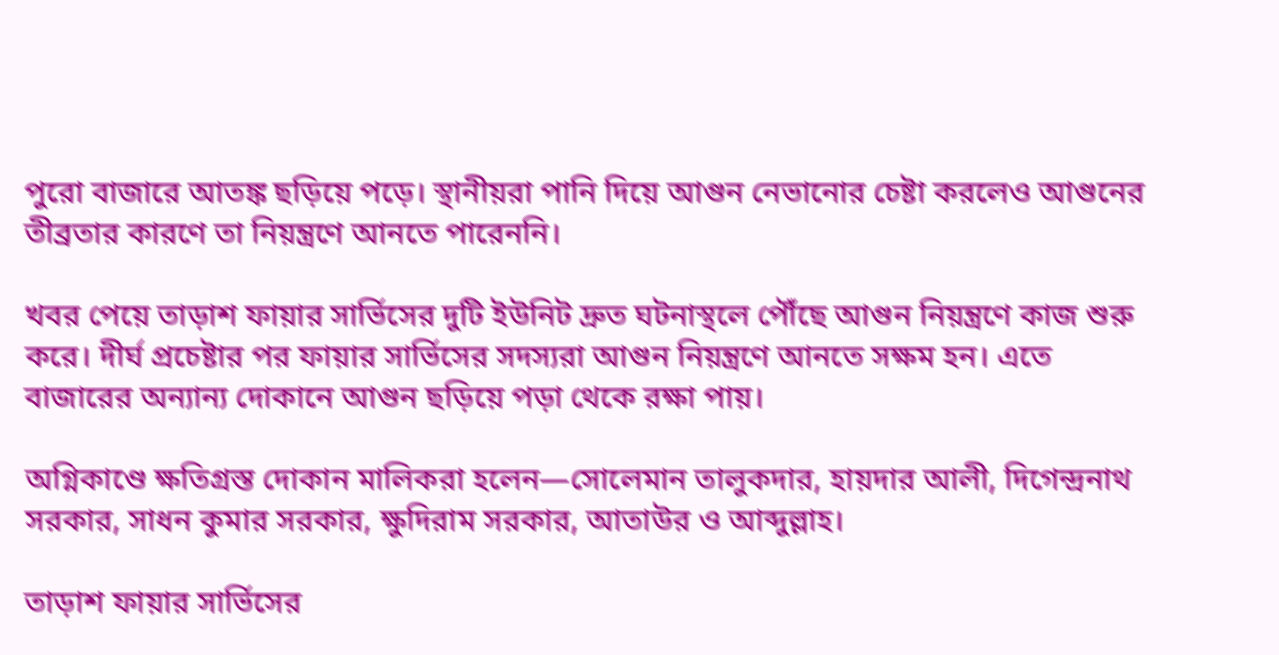পুরো বাজারে আতঙ্ক ছড়িয়ে পড়ে। স্থানীয়রা পানি দিয়ে আগুন নেভানোর চেষ্টা করলেও আগুনের তীব্রতার কারণে তা নিয়ন্ত্রণে আনতে পারেননি।

খবর পেয়ে তাড়াশ ফায়ার সার্ভিসের দুটি ইউনিট দ্রুত ঘটনাস্থলে পৌঁছে আগুন নিয়ন্ত্রণে কাজ শুরু করে। দীর্ঘ প্রচেষ্টার পর ফায়ার সার্ভিসের সদস্যরা আগুন নিয়ন্ত্রণে আনতে সক্ষম হন। এতে বাজারের অন্যান্য দোকানে আগুন ছড়িয়ে পড়া থেকে রক্ষা পায়।

অগ্নিকাণ্ডে ক্ষতিগ্রস্ত দোকান মালিকরা হলেন—সোলেমান তালুকদার, হায়দার আলী, দিগেন্দ্রনাথ সরকার, সাধন কুমার সরকার, ক্ষুদিরাম সরকার, আতাউর ও আব্দুল্লাহ।

তাড়াশ ফায়ার সার্ভিসের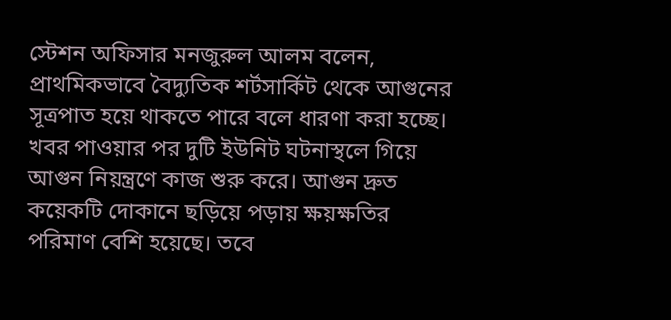স্টেশন অফিসার মনজুরুল আলম বলেন, প্রাথমিকভাবে বৈদ্যুতিক শর্টসার্কিট থেকে আগুনের সূত্রপাত হয়ে থাকতে পারে বলে ধারণা করা হচ্ছে। খবর পাওয়ার পর দুটি ইউনিট ঘটনাস্থলে গিয়ে আগুন নিয়ন্ত্রণে কাজ শুরু করে। আগুন দ্রুত কয়েকটি দোকানে ছড়িয়ে পড়ায় ক্ষয়ক্ষতির পরিমাণ বেশি হয়েছে। তবে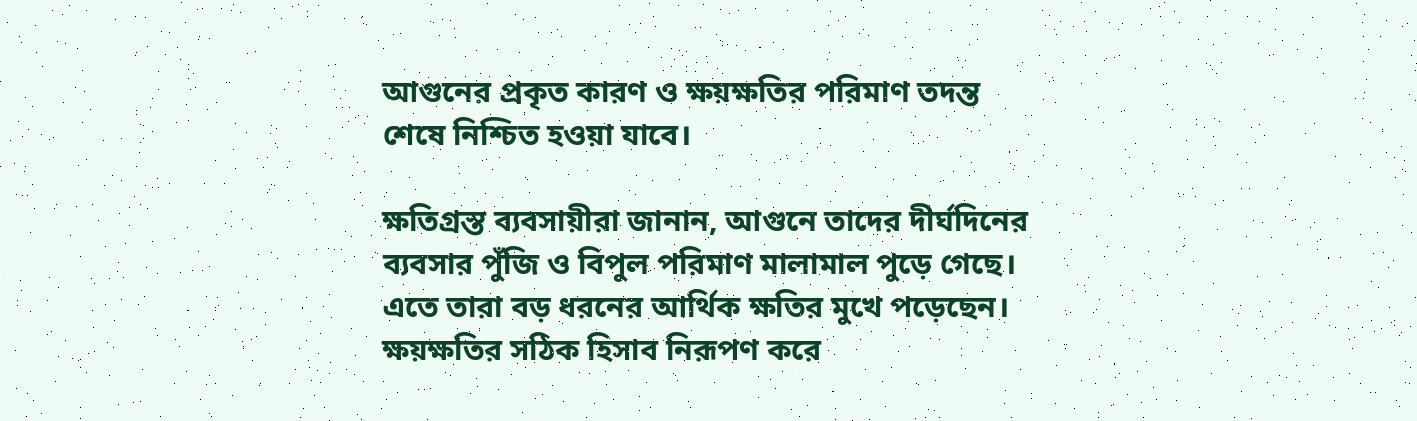আগুনের প্রকৃত কারণ ও ক্ষয়ক্ষতির পরিমাণ তদন্ত শেষে নিশ্চিত হওয়া যাবে।

ক্ষতিগ্রস্ত ব্যবসায়ীরা জানান, আগুনে তাদের দীর্ঘদিনের ব্যবসার পুঁজি ও বিপুল পরিমাণ মালামাল পুড়ে গেছে। এতে তারা বড় ধরনের আর্থিক ক্ষতির মুখে পড়েছেন। ক্ষয়ক্ষতির সঠিক হিসাব নিরূপণ করে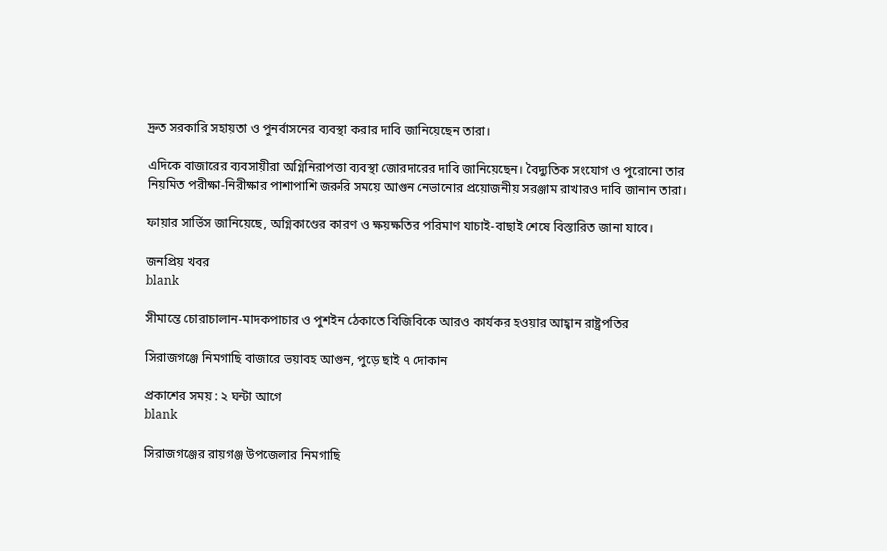দ্রুত সরকারি সহায়তা ও পুনর্বাসনের ব্যবস্থা করার দাবি জানিয়েছেন তারা।

এদিকে বাজারের ব্যবসায়ীরা অগ্নিনিরাপত্তা ব্যবস্থা জোরদারের দাবি জানিয়েছেন। বৈদ্যুতিক সংযোগ ও পুরোনো তার নিয়মিত পরীক্ষা-নিরীক্ষার পাশাপাশি জরুরি সময়ে আগুন নেভানোর প্রয়োজনীয় সরঞ্জাম রাখারও দাবি জানান তারা।

ফায়ার সার্ভিস জানিয়েছে, অগ্নিকাণ্ডের কারণ ও ক্ষয়ক্ষতির পরিমাণ যাচাই-বাছাই শেষে বিস্তারিত জানা যাবে।

জনপ্রিয় খবর
blank

সীমান্তে চোরাচালান-মাদকপাচার ও পুশইন ঠেকাতে বিজিবিকে আরও কার্যকর হওয়ার আহ্বান রাষ্ট্রপতির

সিরাজগঞ্জে নিমগাছি বাজারে ভয়াবহ আগুন, পুড়ে ছাই ৭ দোকান

প্রকাশের সময় : ২ ঘন্টা আগে
blank

সিরাজগঞ্জের রায়গঞ্জ উপজেলার নিমগাছি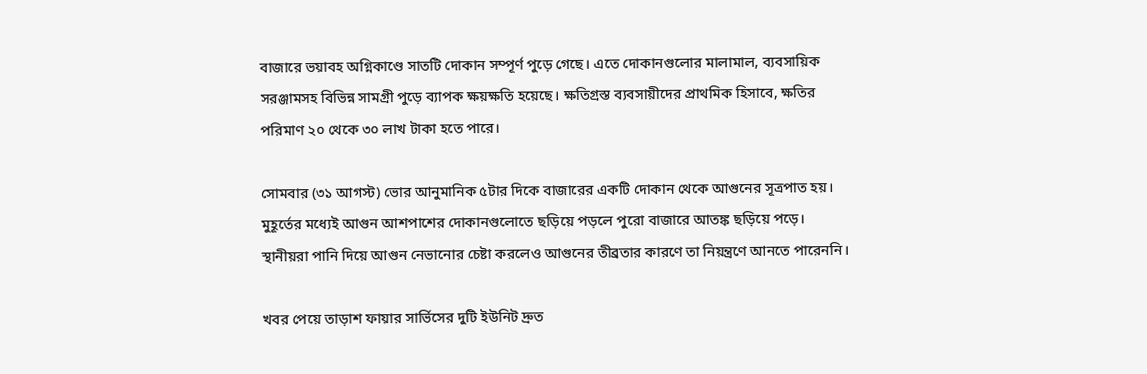বাজারে ভয়াবহ অগ্নিকাণ্ডে সাতটি দোকান সম্পূর্ণ পুড়ে গেছে। এতে দোকানগুলোর মালামাল, ব্যবসায়িক সরঞ্জামসহ বিভিন্ন সামগ্রী পুড়ে ব্যাপক ক্ষয়ক্ষতি হয়েছে। ক্ষতিগ্রস্ত ব্যবসায়ীদের প্রাথমিক হিসাবে, ক্ষতির পরিমাণ ২০ থেকে ৩০ লাখ টাকা হতে পারে।

সোমবার (৩১ আগস্ট) ভোর আনুমানিক ৫টার দিকে বাজারের একটি দোকান থেকে আগুনের সূত্রপাত হয়। মুহূর্তের মধ্যেই আগুন আশপাশের দোকানগুলোতে ছড়িয়ে পড়লে পুরো বাজারে আতঙ্ক ছড়িয়ে পড়ে। স্থানীয়রা পানি দিয়ে আগুন নেভানোর চেষ্টা করলেও আগুনের তীব্রতার কারণে তা নিয়ন্ত্রণে আনতে পারেননি।

খবর পেয়ে তাড়াশ ফায়ার সার্ভিসের দুটি ইউনিট দ্রুত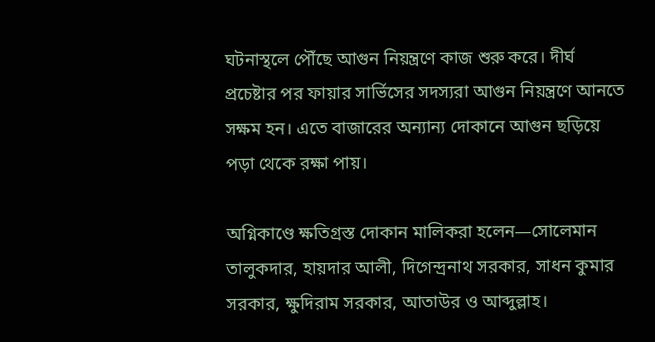ঘটনাস্থলে পৌঁছে আগুন নিয়ন্ত্রণে কাজ শুরু করে। দীর্ঘ প্রচেষ্টার পর ফায়ার সার্ভিসের সদস্যরা আগুন নিয়ন্ত্রণে আনতে সক্ষম হন। এতে বাজারের অন্যান্য দোকানে আগুন ছড়িয়ে পড়া থেকে রক্ষা পায়।

অগ্নিকাণ্ডে ক্ষতিগ্রস্ত দোকান মালিকরা হলেন—সোলেমান তালুকদার, হায়দার আলী, দিগেন্দ্রনাথ সরকার, সাধন কুমার সরকার, ক্ষুদিরাম সরকার, আতাউর ও আব্দুল্লাহ।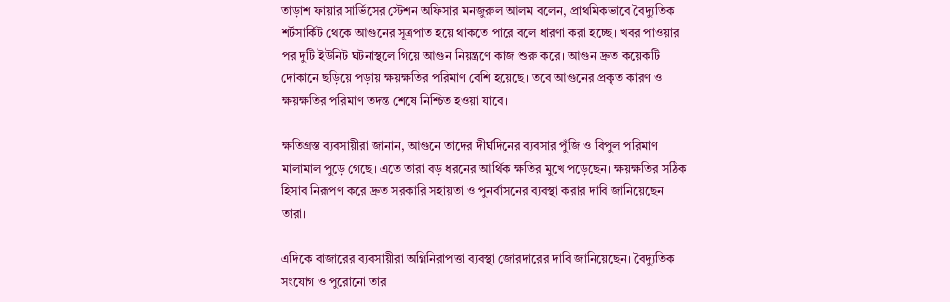তাড়াশ ফায়ার সার্ভিসের স্টেশন অফিসার মনজুরুল আলম বলেন, প্রাথমিকভাবে বৈদ্যুতিক শর্টসার্কিট থেকে আগুনের সূত্রপাত হয়ে থাকতে পারে বলে ধারণা করা হচ্ছে। খবর পাওয়ার পর দুটি ইউনিট ঘটনাস্থলে গিয়ে আগুন নিয়ন্ত্রণে কাজ শুরু করে। আগুন দ্রুত কয়েকটি দোকানে ছড়িয়ে পড়ায় ক্ষয়ক্ষতির পরিমাণ বেশি হয়েছে। তবে আগুনের প্রকৃত কারণ ও ক্ষয়ক্ষতির পরিমাণ তদন্ত শেষে নিশ্চিত হওয়া যাবে।

ক্ষতিগ্রস্ত ব্যবসায়ীরা জানান, আগুনে তাদের দীর্ঘদিনের ব্যবসার পুঁজি ও বিপুল পরিমাণ মালামাল পুড়ে গেছে। এতে তারা বড় ধরনের আর্থিক ক্ষতির মুখে পড়েছেন। ক্ষয়ক্ষতির সঠিক হিসাব নিরূপণ করে দ্রুত সরকারি সহায়তা ও পুনর্বাসনের ব্যবস্থা করার দাবি জানিয়েছেন তারা।

এদিকে বাজারের ব্যবসায়ীরা অগ্নিনিরাপত্তা ব্যবস্থা জোরদারের দাবি জানিয়েছেন। বৈদ্যুতিক সংযোগ ও পুরোনো তার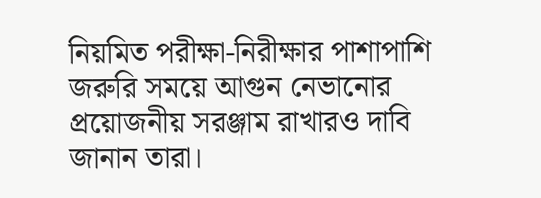নিয়মিত পরীক্ষা-নিরীক্ষার পাশাপাশি জরুরি সময়ে আগুন নেভানোর প্রয়োজনীয় সরঞ্জাম রাখারও দাবি জানান তারা।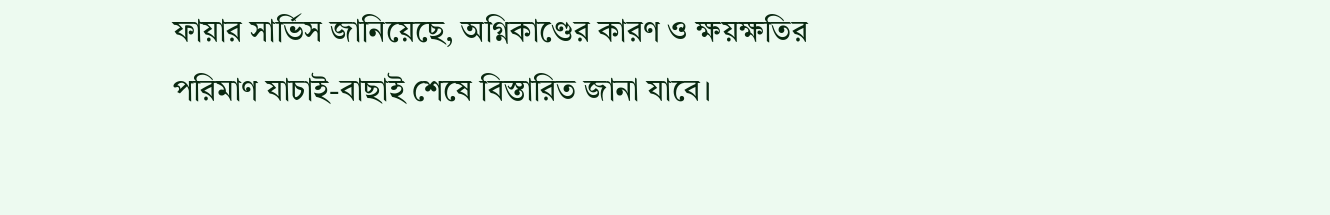ফায়ার সার্ভিস জানিয়েছে, অগ্নিকাণ্ডের কারণ ও ক্ষয়ক্ষতির পরিমাণ যাচাই-বাছাই শেষে বিস্তারিত জানা যাবে।